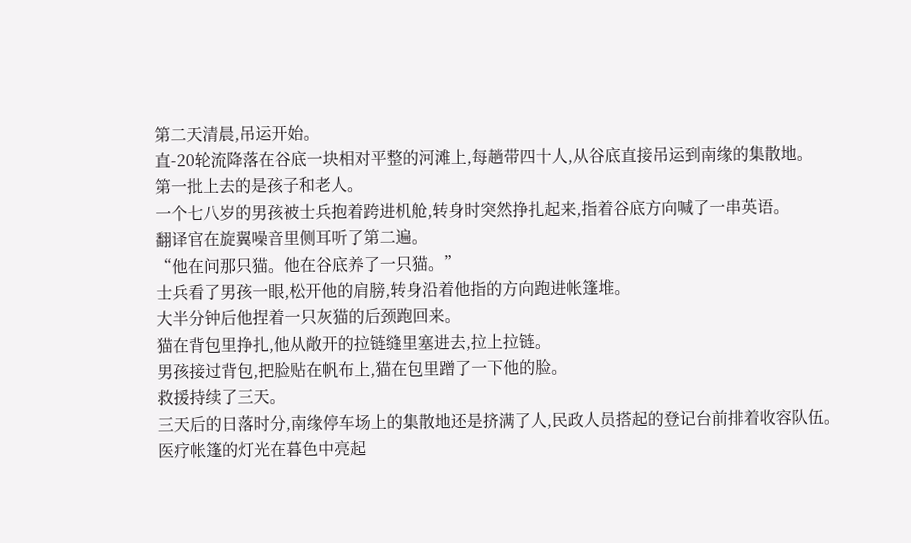第二天清晨,吊运开始。
直-20轮流降落在谷底一块相对平整的河滩上,每趟带四十人,从谷底直接吊运到南缘的集散地。
第一批上去的是孩子和老人。
一个七八岁的男孩被士兵抱着跨进机舱,转身时突然挣扎起来,指着谷底方向喊了一串英语。
翻译官在旋翼噪音里侧耳听了第二遍。
“他在问那只猫。他在谷底养了一只猫。”
士兵看了男孩一眼,松开他的肩膀,转身沿着他指的方向跑进帐篷堆。
大半分钟后他捏着一只灰猫的后颈跑回来。
猫在背包里挣扎,他从敞开的拉链缝里塞进去,拉上拉链。
男孩接过背包,把脸贴在帆布上,猫在包里蹭了一下他的脸。
救援持续了三天。
三天后的日落时分,南缘停车场上的集散地还是挤满了人,民政人员搭起的登记台前排着收容队伍。
医疗帐篷的灯光在暮色中亮起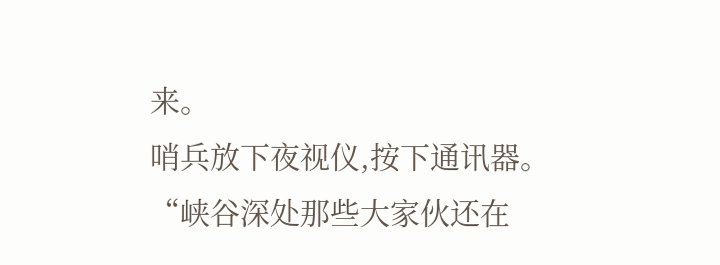来。
哨兵放下夜视仪,按下通讯器。
“峡谷深处那些大家伙还在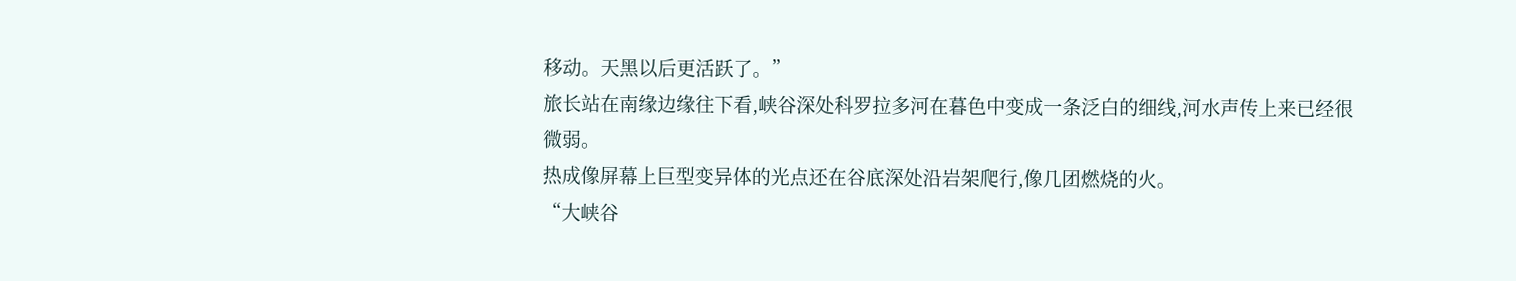移动。天黑以后更活跃了。”
旅长站在南缘边缘往下看,峡谷深处科罗拉多河在暮色中变成一条泛白的细线,河水声传上来已经很微弱。
热成像屏幕上巨型变异体的光点还在谷底深处沿岩架爬行,像几团燃烧的火。
“大峡谷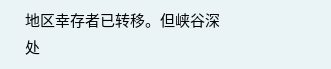地区幸存者已转移。但峡谷深处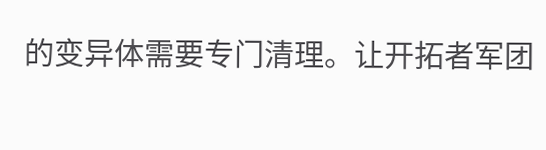的变异体需要专门清理。让开拓者军团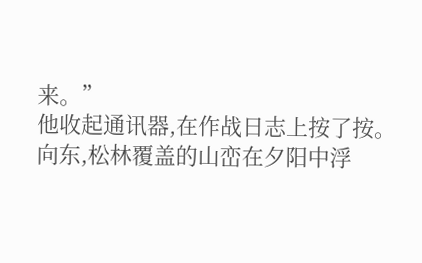来。”
他收起通讯器,在作战日志上按了按。
向东,松林覆盖的山峦在夕阳中浮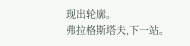现出轮廓。
弗拉格斯塔夫,下一站。